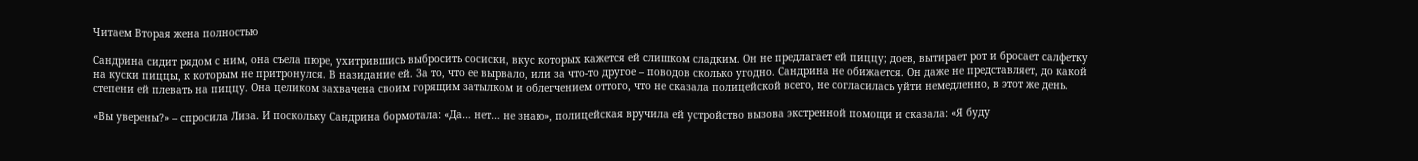Читаем Вторая жена полностью

Сандрина сидит рядом с ним, она съела пюре, ухитрившись выбросить сосиски, вкус которых кажется ей слишком сладким. Он не предлагает ей пиццу; доев, вытирает рот и бросает салфетку на куски пиццы, к которым не притронулся. В назидание ей. За то, что ее вырвало, или за что-то другое – поводов сколько угодно. Сандрина не обижается. Он даже не представляет, до какой степени ей плевать на пиццу. Она целиком захвачена своим горящим затылком и облегчением оттого, что не сказала полицейской всего, не согласилась уйти немедленно, в этот же день.

«Вы уверены?» – спросила Лиза. И поскольку Сандрина бормотала: «Да… нет… не знаю», полицейская вручила ей устройство вызова экстренной помощи и сказала: «Я буду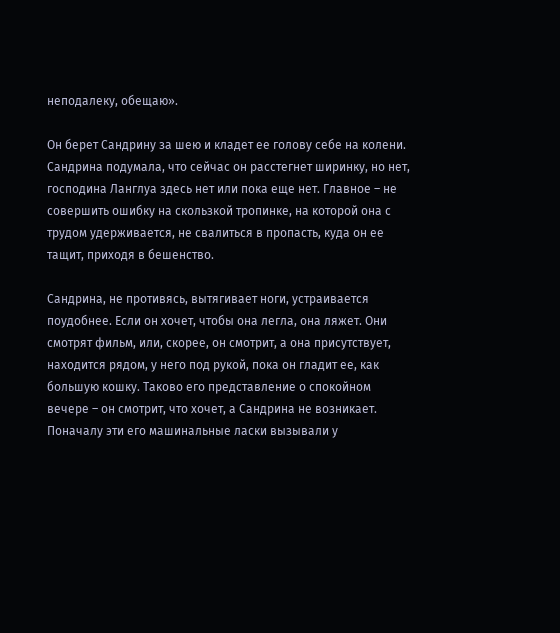неподалеку, обещаю».

Он берет Сандрину за шею и кладет ее голову себе на колени. Сандрина подумала, что сейчас он расстегнет ширинку, но нет, господина Ланглуа здесь нет или пока еще нет. Главное – не совершить ошибку на скользкой тропинке, на которой она с трудом удерживается, не свалиться в пропасть, куда он ее тащит, приходя в бешенство.

Сандрина, не противясь, вытягивает ноги, устраивается поудобнее. Если он хочет, чтобы она легла, она ляжет. Они смотрят фильм, или, скорее, он смотрит, а она присутствует, находится рядом, у него под рукой, пока он гладит ее, как большую кошку. Таково его представление о спокойном вечере – он смотрит, что хочет, а Сандрина не возникает. Поначалу эти его машинальные ласки вызывали у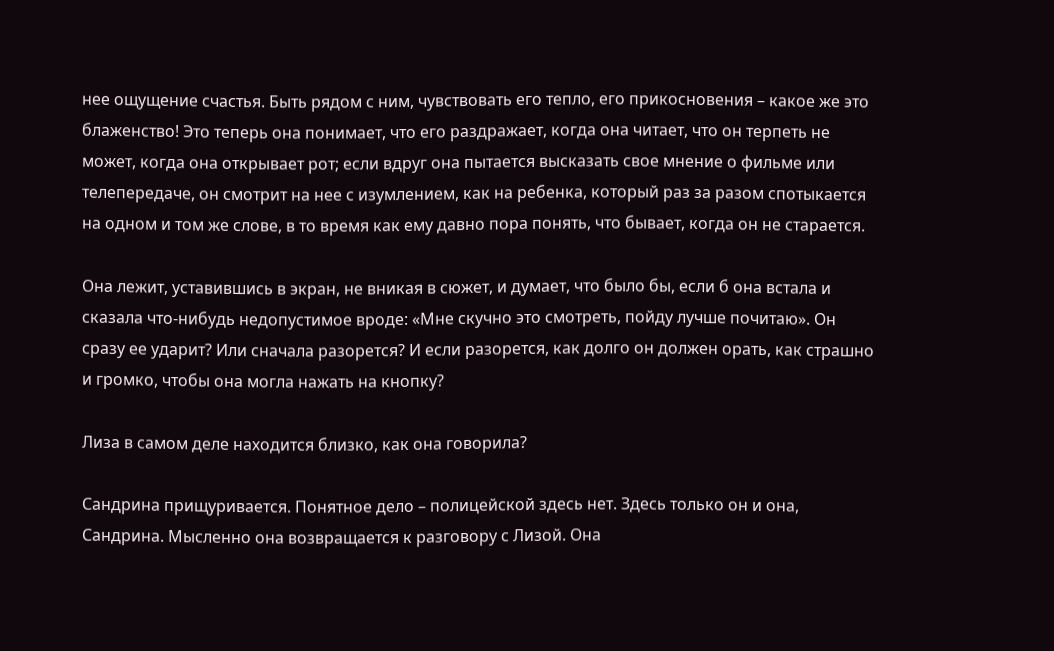нее ощущение счастья. Быть рядом с ним, чувствовать его тепло, его прикосновения – какое же это блаженство! Это теперь она понимает, что его раздражает, когда она читает, что он терпеть не может, когда она открывает рот; если вдруг она пытается высказать свое мнение о фильме или телепередаче, он смотрит на нее с изумлением, как на ребенка, который раз за разом спотыкается на одном и том же слове, в то время как ему давно пора понять, что бывает, когда он не старается.

Она лежит, уставившись в экран, не вникая в сюжет, и думает, что было бы, если б она встала и сказала что-нибудь недопустимое вроде: «Мне скучно это смотреть, пойду лучше почитаю». Он сразу ее ударит? Или сначала разорется? И если разорется, как долго он должен орать, как страшно и громко, чтобы она могла нажать на кнопку?

Лиза в самом деле находится близко, как она говорила?

Сандрина прищуривается. Понятное дело – полицейской здесь нет. Здесь только он и она, Сандрина. Мысленно она возвращается к разговору с Лизой. Она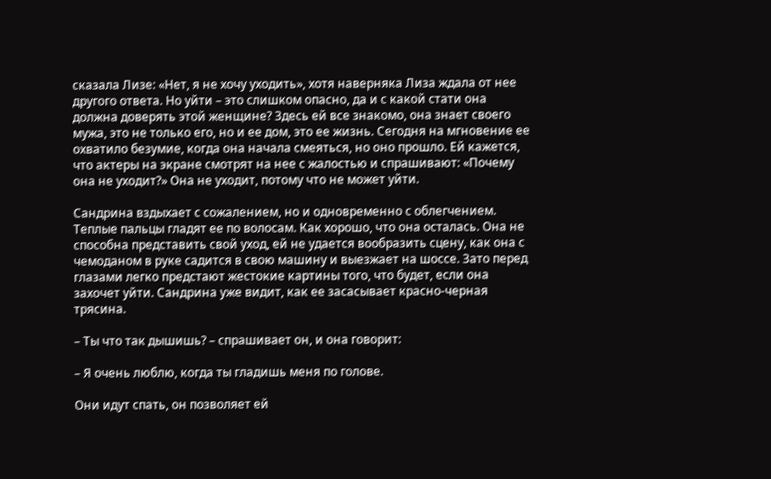сказала Лизе: «Нет, я не хочу уходить», хотя наверняка Лиза ждала от нее другого ответа. Но уйти – это слишком опасно, да и с какой стати она должна доверять этой женщине? Здесь ей все знакомо, она знает своего мужа, это не только его, но и ее дом, это ее жизнь. Сегодня на мгновение ее охватило безумие, когда она начала смеяться, но оно прошло. Ей кажется, что актеры на экране смотрят на нее с жалостью и спрашивают: «Почему она не уходит?» Она не уходит, потому что не может уйти.

Сандрина вздыхает с сожалением, но и одновременно с облегчением. Теплые пальцы гладят ее по волосам. Как хорошо, что она осталась. Она не способна представить свой уход, ей не удается вообразить сцену, как она с чемоданом в руке садится в свою машину и выезжает на шоссе. Зато перед глазами легко предстают жестокие картины того, что будет, если она захочет уйти. Сандрина уже видит, как ее засасывает красно-черная трясина.

– Ты что так дышишь? – спрашивает он, и она говорит:

– Я очень люблю, когда ты гладишь меня по голове.

Они идут спать, он позволяет ей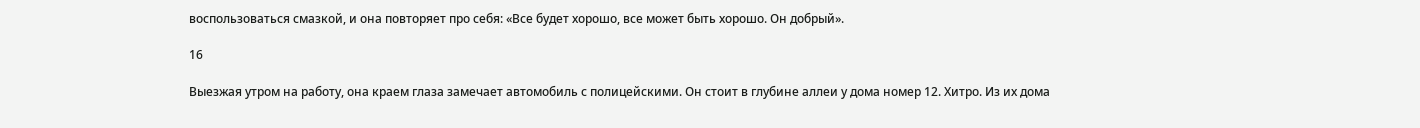воспользоваться смазкой, и она повторяет про себя: «Все будет хорошо, все может быть хорошо. Он добрый».

16

Выезжая утром на работу, она краем глаза замечает автомобиль с полицейскими. Он стоит в глубине аллеи у дома номер 12. Хитро. Из их дома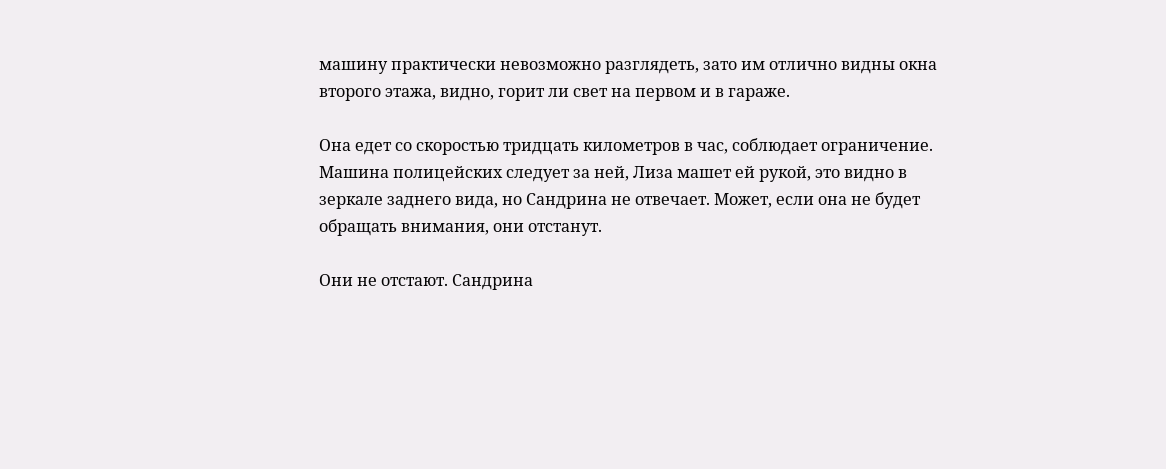машину практически невозможно разглядеть, зато им отлично видны окна второго этажа, видно, горит ли свет на первом и в гараже.

Она едет со скоростью тридцать километров в час, соблюдает ограничение. Машина полицейских следует за ней, Лиза машет ей рукой, это видно в зеркале заднего вида, но Сандрина не отвечает. Может, если она не будет обращать внимания, они отстанут.

Они не отстают. Сандрина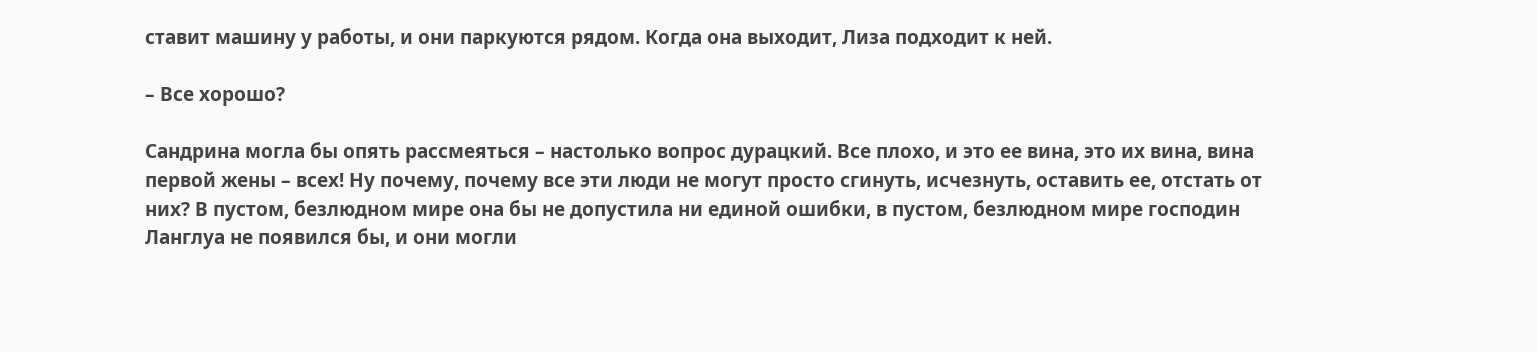ставит машину у работы, и они паркуются рядом. Когда она выходит, Лиза подходит к ней.

– Все хорошо?

Сандрина могла бы опять рассмеяться – настолько вопрос дурацкий. Все плохо, и это ее вина, это их вина, вина первой жены – всех! Ну почему, почему все эти люди не могут просто сгинуть, исчезнуть, оставить ее, отстать от них? В пустом, безлюдном мире она бы не допустила ни единой ошибки, в пустом, безлюдном мире господин Ланглуа не появился бы, и они могли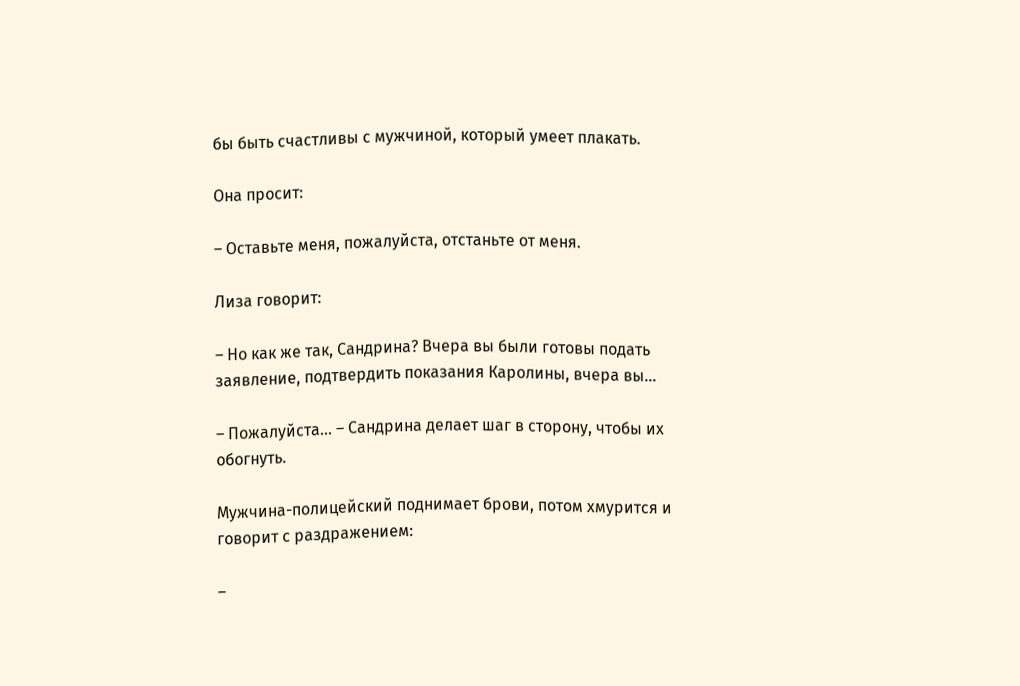бы быть счастливы с мужчиной, который умеет плакать.

Она просит:

– Оставьте меня, пожалуйста, отстаньте от меня.

Лиза говорит:

– Но как же так, Сандрина? Вчера вы были готовы подать заявление, подтвердить показания Каролины, вчера вы…

– Пожалуйста… – Сандрина делает шаг в сторону, чтобы их обогнуть.

Мужчина-полицейский поднимает брови, потом хмурится и говорит с раздражением:

–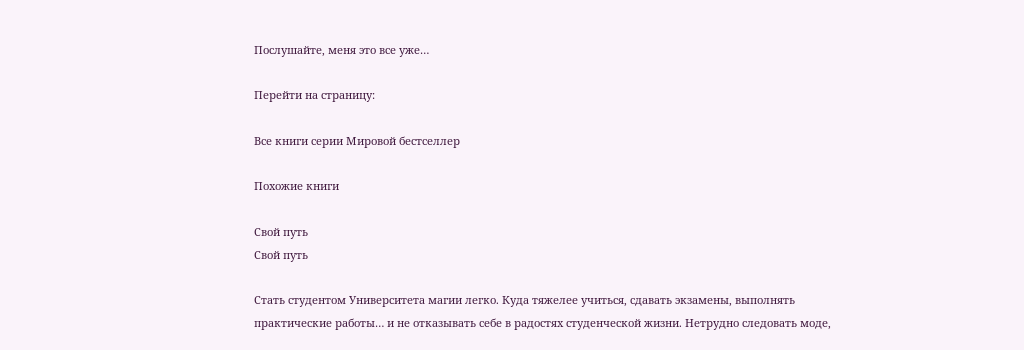Послушайте, меня это все уже…

Перейти на страницу:

Все книги серии Мировой бестселлер

Похожие книги

Свой путь
Свой путь

Стать студентом Университета магии легко. Куда тяжелее учиться, сдавать экзамены, выполнять практические работы… и не отказывать себе в радостях студенческой жизни. Нетрудно следовать моде,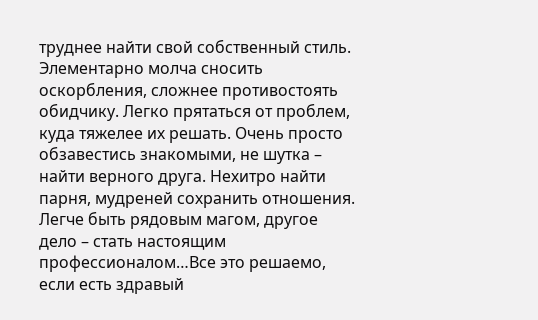труднее найти свой собственный стиль. Элементарно молча сносить оскорбления, сложнее противостоять обидчику. Легко прятаться от проблем, куда тяжелее их решать. Очень просто обзавестись знакомыми, не шутка – найти верного друга. Нехитро найти парня, мудреней сохранить отношения. Легче быть рядовым магом, другое дело – стать настоящим профессионалом…Все это решаемо, если есть здравый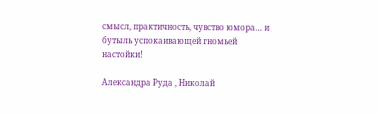смысл, практичность, чувство юмора… и бутыль успокаивающей гномьей настойки!

Александра Руда , Николай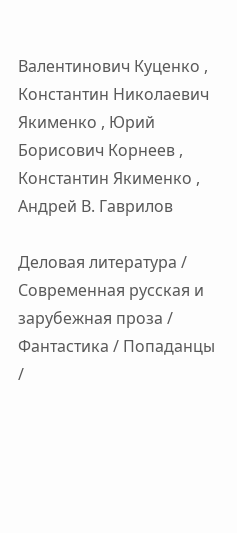Валентинович Куценко , Константин Николаевич Якименко , Юрий Борисович Корнеев , Константин Якименко , Андрей В. Гаврилов

Деловая литература / Современная русская и зарубежная проза / Фантастика / Попаданцы /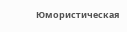Юмористическая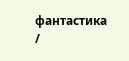фантастика /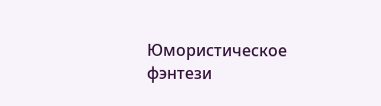Юмористическое фэнтези